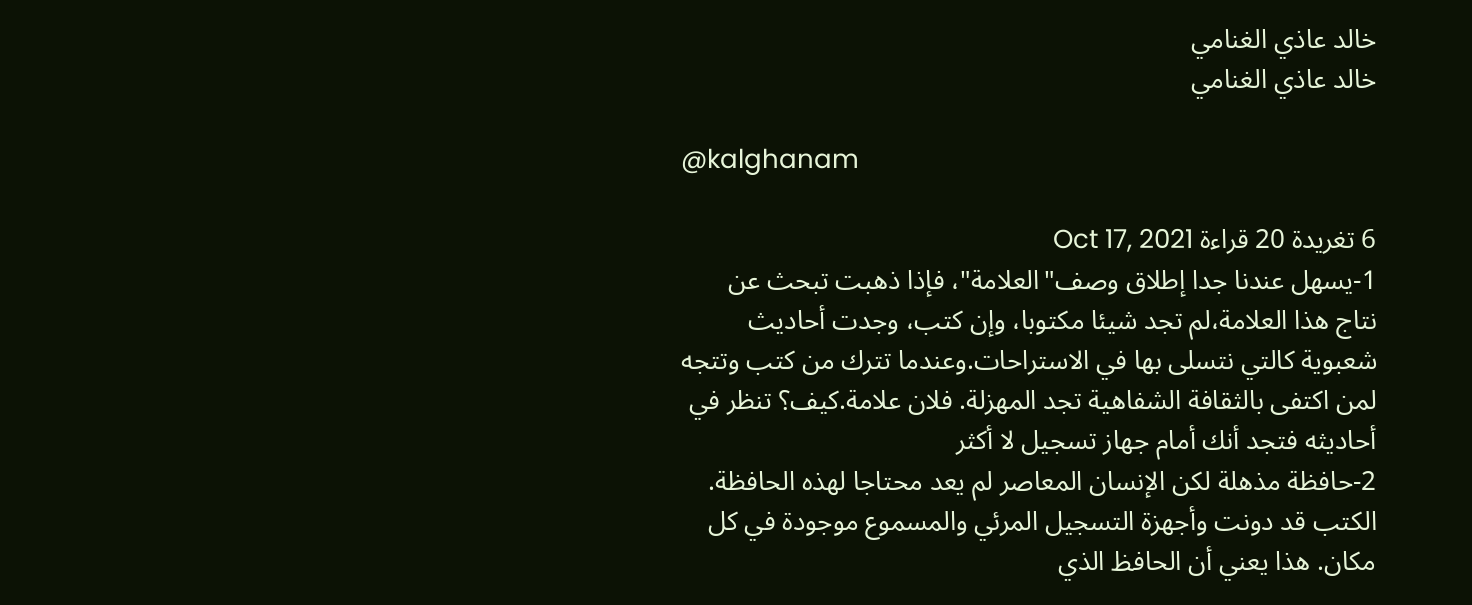خالد عاذي الغنامي
خالد عاذي الغنامي

@kalghanam

6 تغريدة 20 قراءة Oct 17, 2021
1-يسهل عندنا جدا إطلاق وصف"العلامة"، فإذا ذهبت تبحث عن نتاج هذا العلامة،لم تجد شيئا مكتوبا، وإن كتب، وجدت أحاديث شعبوية كالتي نتسلى بها في الاستراحات.وعندما تترك من كتب وتتجه لمن اكتفى بالثقافة الشفاهية تجد المهزلة. فلان علامة.كيف؟ تنظر في أحاديثه فتجد أنك أمام جهاز تسجيل لا أكثر
2-حافظة مذهلة لكن الإنسان المعاصر لم يعد محتاجا لهذه الحافظة. الكتب قد دونت وأجهزة التسجيل المرئي والمسموع موجودة في كل مكان. هذا يعني أن الحافظ الذي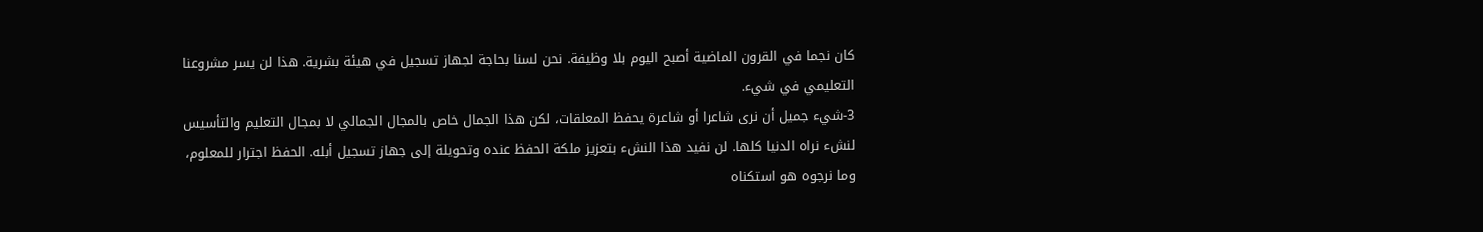كان نجما في القرون الماضية أصبح اليوم بلا وظيفة. نحن لسنا بحاجة لجهاز تسجيل في هيئة بشرية. هذا لن يسر مشروعنا التعليمي في شيء.
3-شيء جميل أن نرى شاعرا أو شاعرة يحفظ المعلقات، لكن هذا الجمال خاص بالمجال الجمالي لا بمجال التعليم والتأسيس لنشء نراه الدنيا كلها. لن نفيد هذا النشء بتعزيز ملكة الحفظ عنده وتحويلة إلى جهاز تسجيل أبله. الحفظ اجترار للمعلوم، وما نرجوه هو استكناه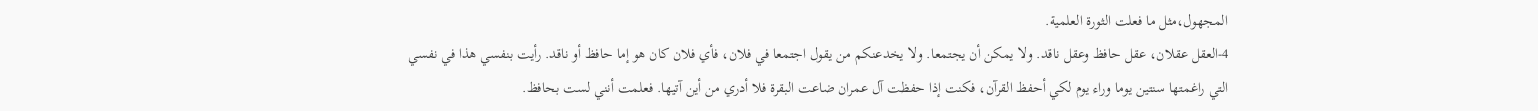المجهول،مثل ما فعلت الثورة العلمية.
4-العقل عقلان، عقل حافظ وعقل ناقد. ولا يمكن أن يجتمعا. ولا يخدعنكم من يقول اجتمعا في فلان، فأي فلان كان هو إما حافظ أو ناقد. رأيت بنفسي هذا في نفسي التي راغمتها سنتين يوما وراء يوم لكي أحفظ القرآن، فكنت إذا حفظت آل عمران ضاعت البقرة فلا أدري من أين آتيها. فعلمت أنني لست بحافظ.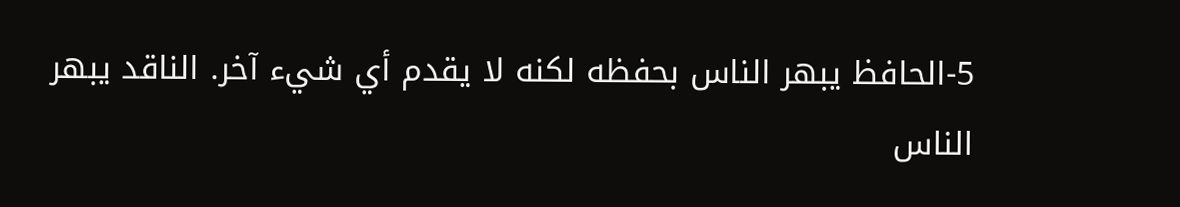5-الحافظ يبهر الناس بحفظه لكنه لا يقدم أي شيء آخر. الناقد يبهر الناس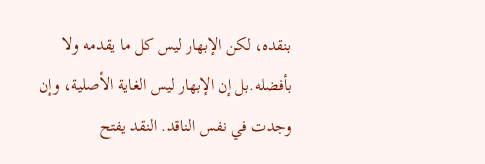بنقده، لكن الإبهار ليس كل ما يقدمه ولا بأفضله.بل إن الإبهار ليس الغاية الأصلية، وإن وجدت في نفس الناقد. النقد يفتح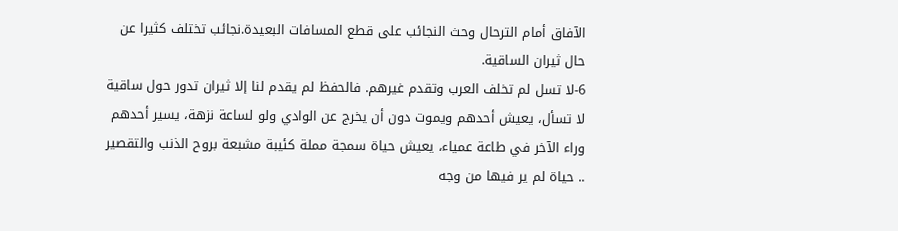الآفاق أمام الترحال وحث النجائب على قطع المسافات البعيدة.نجائب تختلف كثيرا عن حال ثيران الساقية.
6-لا تسل لم تخلف العرب وتقدم غيرهم. فالحفظ لم يقدم لنا إلا ثيران تدور حول ساقية لا تسأل، يعيش أحدهم ويموت دون أن يخرج عن الوادي ولو لساعة نزهة، يسير أحدهم وراء الآخر في طاعة عمياء، يعيش حياة سمجة مملة كئيبة مشبعة بروح الذنب والتقصير .. حياة لم ير فيها من وجه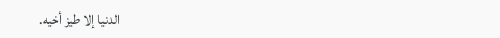الدنيا إلا طيز أخيه.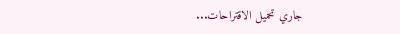جاري تحميل الاقتراحات...